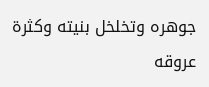جوهره وتخلخل بنيته وكثرة عروقه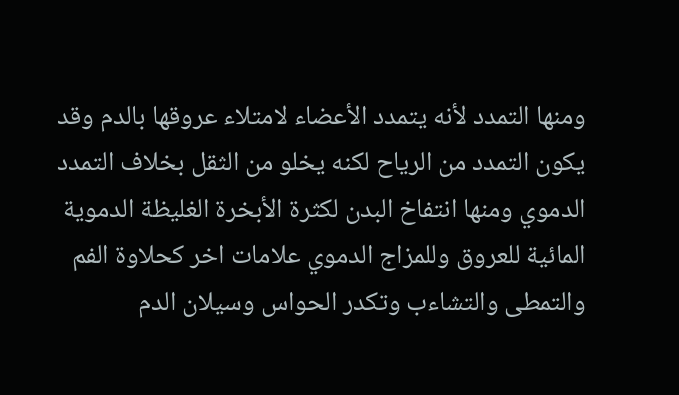ومنها التمدد لأنه يتمدد الأعضاء لامتلاء عروقها بالدم وقد يكون التمدد من الرياح لكنه يخلو من الثقل بخلاف التمدد الدموي ومنها انتفاخ البدن لكثرة الأبخرة الغليظة الدموية المائية للعروق وللمزاج الدموي علامات اخر كحلاوة الفم والتمطى والتشاءب وتكدر الحواس وسيلان الدم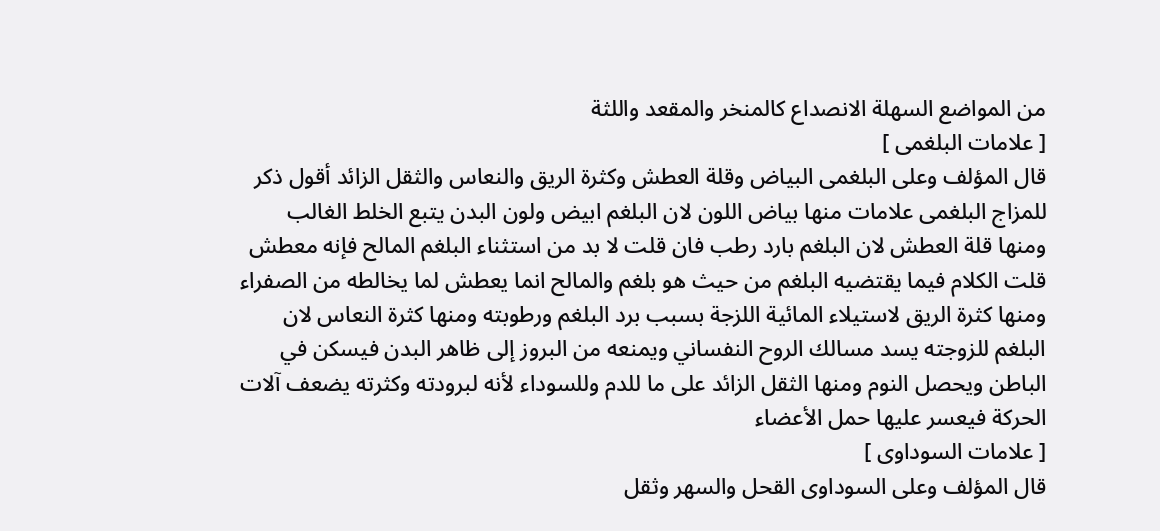من المواضع السهلة الانصداع كالمنخر والمقعد واللثة
[ علامات البلغمى ]
قال المؤلف وعلى البلغمى البياض وقلة العطش وكثرة الريق والنعاس والثقل الزائد أقول ذكر للمزاج البلغمى علامات منها بياض اللون لان البلغم ابيض ولون البدن يتبع الخلط الغالب ومنها قلة العطش لان البلغم بارد رطب فان قلت لا بد من استثناء البلغم المالح فإنه معطش قلت الكلام فيما يقتضيه البلغم من حيث هو بلغم والمالح انما يعطش لما يخالطه من الصفراء ومنها كثرة الريق لاستيلاء المائية اللزجة بسبب برد البلغم ورطوبته ومنها كثرة النعاس لان البلغم للزوجته يسد مسالك الروح النفساني ويمنعه من البروز إلى ظاهر البدن فيسكن في الباطن ويحصل النوم ومنها الثقل الزائد على ما للدم وللسوداء لأنه لبرودته وكثرته يضعف آلات الحركة فيعسر عليها حمل الأعضاء
[ علامات السوداوى ]
قال المؤلف وعلى السوداوى القحل والسهر وثقل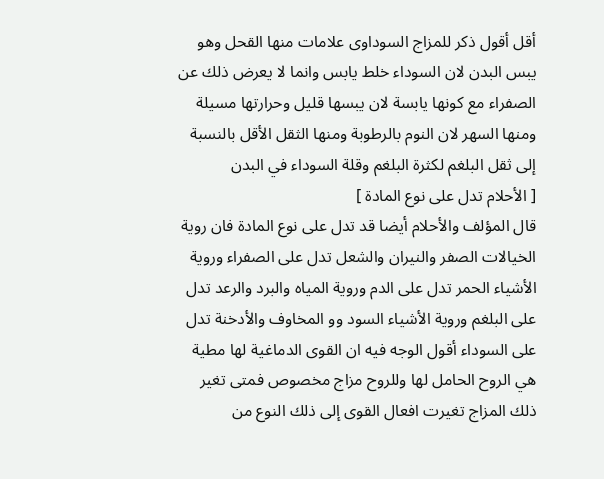أقل أقول ذكر للمزاج السوداوى علامات منها القحل وهو يبس البدن لان السوداء خلط يابس وانما لا يعرض ذلك عن الصفراء مع كونها يابسة لان يبسها قليل وحرارتها مسيلة ومنها السهر لان النوم بالرطوبة ومنها الثقل الأقل بالنسبة إلى ثقل البلغم لكثرة البلغم وقلة السوداء في البدن
[ الأحلام تدل على نوع المادة ]
قال المؤلف والأحلام أيضا قد تدل على نوع المادة فان روية الخيالات الصفر والنيران والشعل تدل على الصفراء وروية الأشياء الحمر تدل على الدم وروية المياه والبرد والرعد تدل على البلغم وروية الأشياء السود وو المخاوف والأدخنة تدل على السوداء أقول الوجه فيه ان القوى الدماغية لها مطية هي الروح الحامل لها وللروح مزاج مخصوص فمتى تغير ذلك المزاج تغيرت افعال القوى إلى ذلك النوع من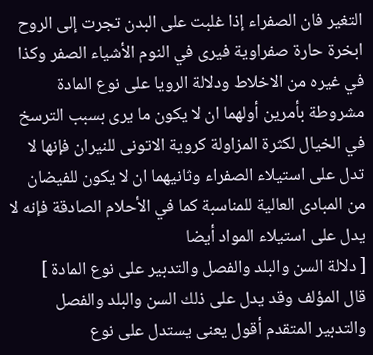التغير فان الصفراء إذا غلبت على البدن تجرت إلى الروح ابخرة حارة صفراوية فيرى في النوم الأشياء الصفر وكذا في غيره من الاخلاط ودلالة الرويا على نوع المادة مشروطة بأمرين أولهما ان لا يكون ما يرى بسبب الترسخ في الخيال لكثرة المزاولة كروية الاتونى للنيران فإنها لا تدل على استيلاء الصفراء وثانيهما ان لا يكون للفيضان من المبادى العالية للمناسبة كما في الأحلام الصادقة فإنه لا يدل على استيلاء المواد أيضا
[ دلالة السن والبلد والفصل والتدبير على نوع المادة ]
قال المؤلف وقد يدل على ذلك السن والبلد والفصل والتدبير المتقدم أقول يعنى يستدل على نوع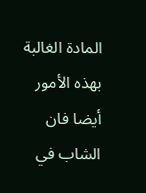المادة الغالبة بهذه الأمور أيضا فان الشاب في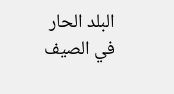البلد الحار في الصيف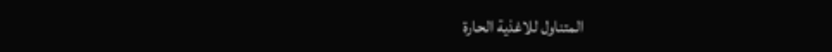المتناول للاغذية الحارة